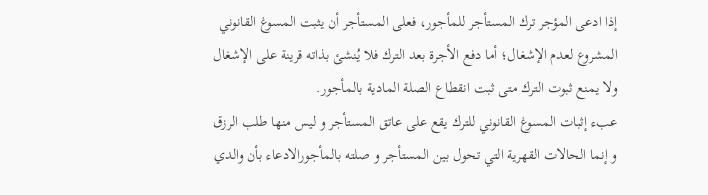إذا ادعى المؤجر ترك المستأجر للمأجور، فعلى المستأجر أن يثبت المسوغ القانوني المشروع لعدم الإشغال؛ أما دفع الأجرة بعد الترك فلا يُنشئ بذاته قرينة على الإشغال ولا يمنع ثبوت الترك متى ثبت انقطاع الصلة المادية بالمأجور.
عبء إثبات المسوغ القانوني للترك يقع على عاتق المستأجر و ليس منها طلب الرزق و إنما الحالات القهرية التي تحول بين المستأجر و صلته بالمأجورالادعاء بأن والدي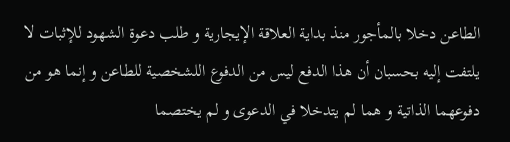الطاعن دخلا بالمأجور منذ بداية العلاقة الإيجارية و طلب دعوة الشهود للإثبات لا يلتفت إليه بحسبان أن هذا الدفع ليس من الدفوع اللشخصية للطاعن و إنما هو من دفوعهما الذاتية و هما لم يتدخلا في الدعوى و لم يختصما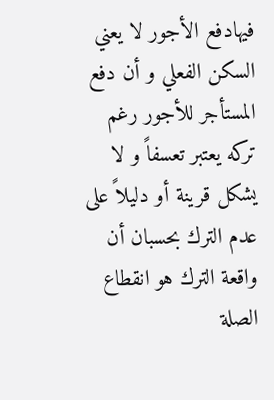فيهادفع الأجور لا يعني السكن الفعلي و أن دفع المستأجر للأجور رغم تركه يعتبر تعسفاً و لا يشكل قرينة أو دليلاً على عدم الترك بحسبان أن واقعة الترك هو انقطاع الصلة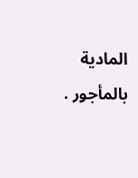المادية بالمأجور .